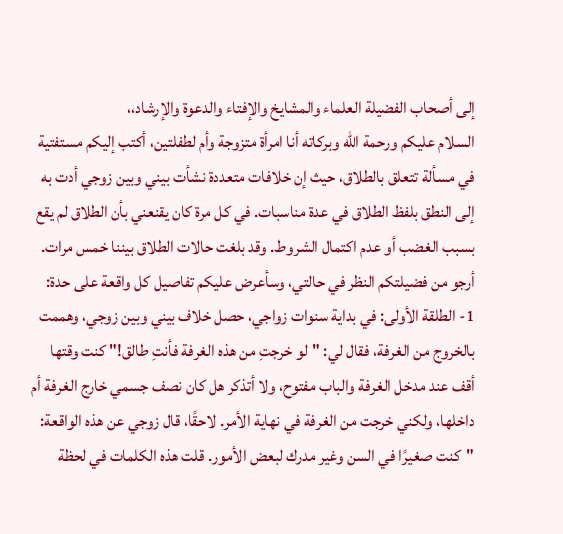إلى أصحاب الفضيلة العلماء والمشايخ والإفتاء والدعوة والإرشاد،،
السلام عليكم ورحمة الله وبركاته أنا امرأة متزوجة وأم لطفلتين، أكتب إليكم مستفتية في مسألة تتعلق بالطلاق، حيث إن خلافات متعددة نشأت بيني وبين زوجي أدت به إلى النطق بلفظ الطلاق في عدة مناسبات. في كل مرة كان يقنعني بأن الطلاق لم يقع بسبب الغضب أو عدم اكتمال الشروط. وقد بلغت حالات الطلاق بيننا خمس مرات. أرجو من فضيلتكم النظر في حالتي، وسأعرض عليكم تفاصيل كل واقعة على حدة:
1- الطلقة الأولى: في بداية سنوات زواجي، حصل خلاف بيني وبين زوجي، وهممت بالخروج من الغرفة، فقال لي: "لو خرجتِ من هذه الغرفة فأنتِ طالق!" كنت وقتها أقف عند مدخل الغرفة والباب مفتوح، ولا أتذكر هل كان نصف جسمي خارج الغرفة أم داخلها، ولكني خرجت من الغرفة في نهاية الأمر. لاحقًا، قال زوجي عن هذه الواقعة: "كنت صغيرًا في السن وغير مدرك لبعض الأمور. قلت هذه الكلمات في لحظة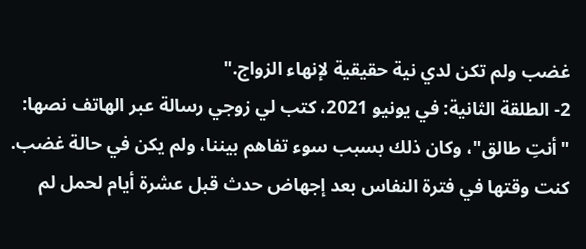غضب ولم تكن لدي نية حقيقية لإنهاء الزواج."
2- الطلقة الثانية: في يونيو 2021، كتب لي زوجي رسالة عبر الهاتف نصها: "أنتِ طالق"، وكان ذلك بسبب سوء تفاهم بيننا، ولم يكن في حالة غضب. كنت وقتها في فترة النفاس بعد إجهاض حدث قبل عشرة أيام لحمل لم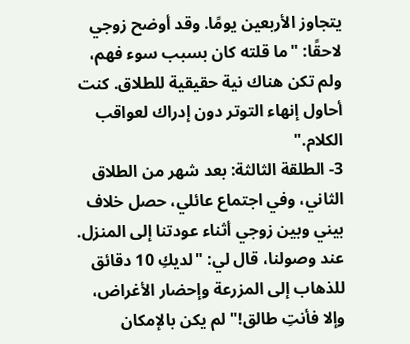يتجاوز الأربعين يومًا. وقد أوضح زوجي لاحقًا: "ما قلته كان بسبب سوء فهم، ولم تكن هناك نية حقيقية للطلاق. كنت أحاول إنهاء التوتر دون إدراك لعواقب الكلام."
3- الطلقة الثالثة: بعد شهر من الطلاق الثاني، وفي اجتماع عائلي، حصل خلاف بيني وبين زوجي أثناء عودتنا إلى المنزل. عند وصولنا، قال لي: "لديكِ 10 دقائق للذهاب إلى المزرعة وإحضار الأغراض، وإلا فأنتِ طالق!" لم يكن بالإمكان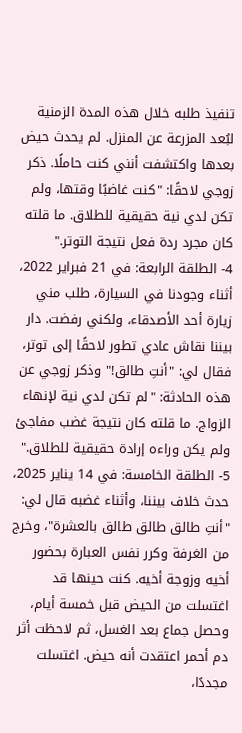تنفيذ طلبه خلال هذه المدة الزمنية لبُعد المزرعة عن المنزل. لم يحدث حيض بعدها واكتشفت أنني كنت حاملًا. ذكر زوجي لاحقًا: "كنت غاضبًا وقتها، ولم تكن لدي نية حقيقية للطلاق. ما قلته كان مجرد ردة فعل نتيجة التوتر."
4- الطلقة الرابعة: في 21 فبراير 2022، أثناء وجودنا في السيارة، طلب مني زيارة أحد الأصدقاء، ولكني رفضت. دار بيننا نقاش عادي تطور لاحقًا إلى توتر، فقال لي: "أنتِ طالق!" وذكر زوجي عن هذه الحادثة: "لم تكن لدي نية لإنهاء الزواج. ما قلته كان نتيجة غضب مفاجئ ولم يكن وراءه إرادة حقيقية للطلاق."
5- الطلقة الخامسة: في 14 يناير 2025، حدث خلاف بيننا، وأثناء غضبه قال لي: "أنتِ طالق طالق طالق بالعشرة"، وخرج من الغرفة وكرر نفس العبارة بحضور أخيه وزوجة أخيه. كنت حينها قد اغتسلت من الحيض قبل خمسة أيام، وحصل جماع بعد الغسل، ثم لاحظت أثر دم أحمر اعتقدت أنه حيض. اغتسلت مجددًا،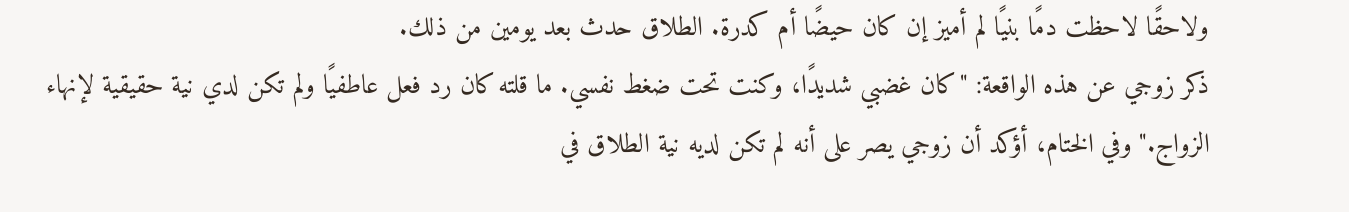ولاحقًا لاحظت دمًا بنيًا لم أميز إن كان حيضًا أم كدرة. الطلاق حدث بعد يومين من ذلك.
ذكر زوجي عن هذه الواقعة: "كان غضبي شديدًا، وكنت تحت ضغط نفسي. ما قلته كان رد فعل عاطفيًا ولم تكن لدي نية حقيقية لإنهاء الزواج." وفي الختام، أؤكد أن زوجي يصر على أنه لم تكن لديه نية الطلاق في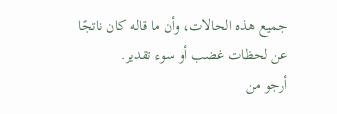جميع هذه الحالات، وأن ما قاله كان ناتجًا عن لحظات غضب أو سوء تقدير.
أرجو من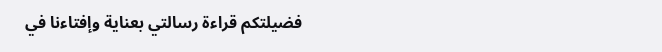فضيلتكم قراءة رسالتي بعناية وإفتاءنا في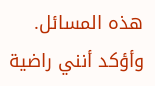هذه المسائل. وأؤكد أنني راضية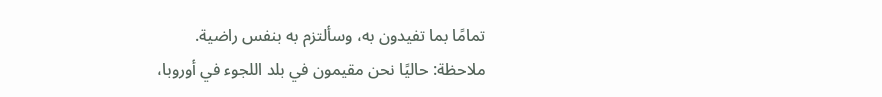تمامًا بما تفيدون به، وسألتزم به بنفس راضية.
ملاحظة: حاليًا نحن مقيمون في بلد اللجوء في أوروبا،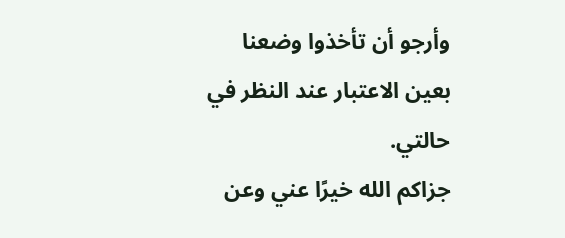وأرجو أن تأخذوا وضعنا بعين الاعتبار عند النظر في حالتي.
جزاكم الله خيرًا عني وعن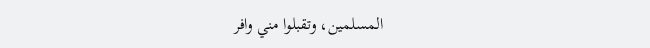المسلمين، وتقبلوا مني وافر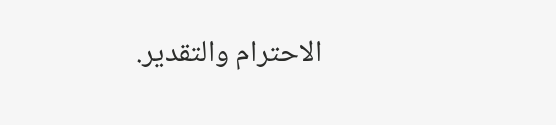الاحترام والتقدير.